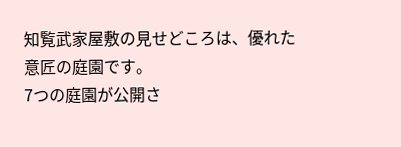知覧武家屋敷の見せどころは、優れた意匠の庭園です。
7つの庭園が公開さ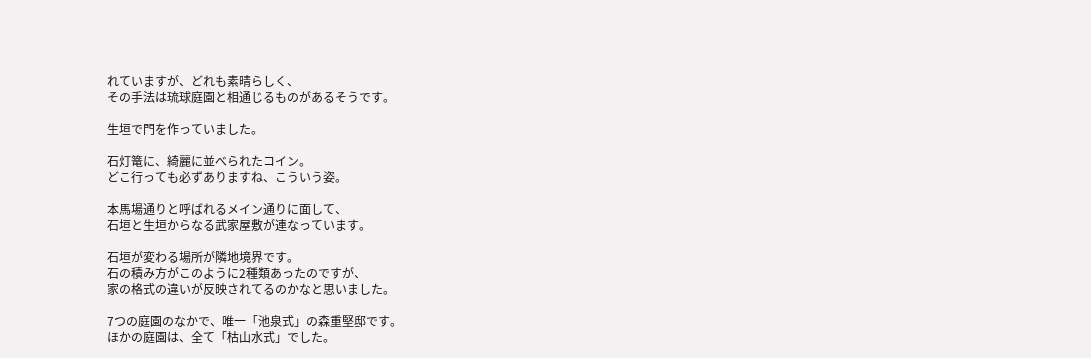れていますが、どれも素晴らしく、
その手法は琉球庭園と相通じるものがあるそうです。

生垣で門を作っていました。

石灯篭に、綺麗に並べられたコイン。
どこ行っても必ずありますね、こういう姿。

本馬場通りと呼ばれるメイン通りに面して、
石垣と生垣からなる武家屋敷が連なっています。

石垣が変わる場所が隣地境界です。
石の積み方がこのように2種類あったのですが、
家の格式の違いが反映されてるのかなと思いました。

7つの庭園のなかで、唯一「池泉式」の森重堅邸です。
ほかの庭園は、全て「枯山水式」でした。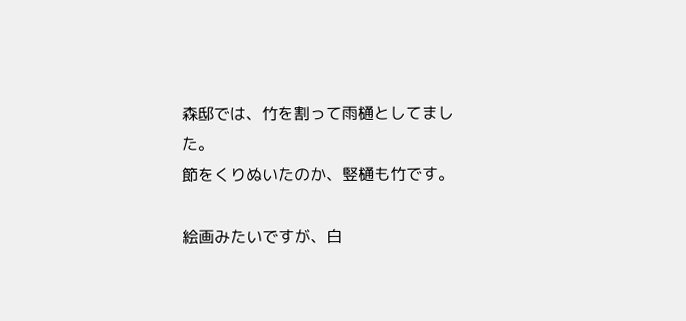森邸では、竹を割って雨樋としてました。
節をくりぬいたのか、竪樋も竹です。

絵画みたいですが、白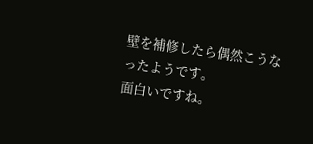壁を補修したら偶然こうなったようです。
面白いですね。